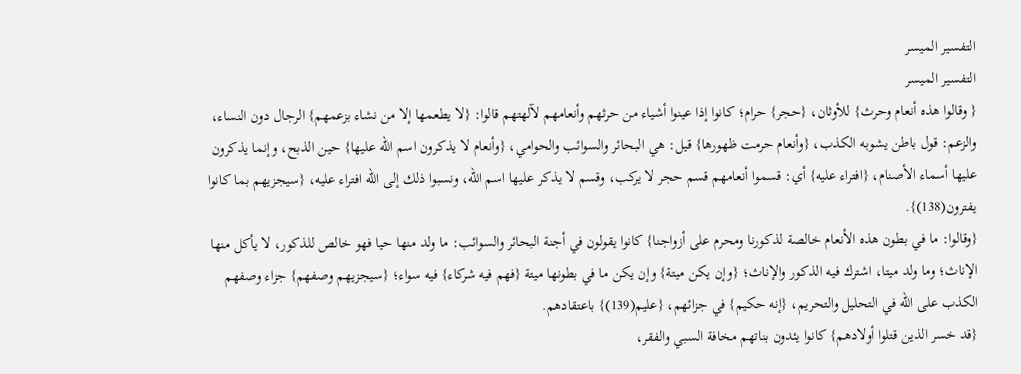التفسير الميسر
التفسير الميسر
{ وقالوا هذه أنعام وحرث} للأوثان، {حجر} حرام؛ كانوا إذا عينوا أشياء من حرثهم وأنعامهم لآلهتهم قالوا: {لا يطعمها إلا من نشاء بزعمهم} الرجال دون النساء، والزعم: قول باطن يشوبه الكذب، {وأنعام حرمت ظهورها} قيل: هي البحائر والسوائب والحوامي، {وأنعام لا يذكرون اسم الله عليها} حين الذبح، وإنما يذكرون عليها أسماء الأصنام، {افتراء عليه} أي: قسموا أنعامهم قسم حجر لا يركب، وقسم لا يذكر عليها اسم الله، ونسبوا ذلك إلى الله افتراء عليه، {سيجزيهم بما كانوا يفترون(138)}.
{وقالوا: ما في بطون هذه الأنعام خالصة لذكورنا ومحرم على أزواجنا} كانوا يقولون في أجنة البحائر والسوائب: ما ولد منها حيا فهو خالص للذكور، لا يأكل منها الإناث؛ وما ولد ميتا، اشترك فيه الذكور والإناث؛ {وإن يكن ميتة} وإن يكن ما في بطونها ميتة {فهم فيه شركاء} فيه سواء؛ {سيجزيهم وصفهم} جزاء وصفهم الكذب على الله في التحليل والتحريم، {إنه حكيم} في جزائهم، {عليم(139)} باعتقادهم.
{قد خسر الذين قتلوا أولادهم} كانوا يئدون بناتهم مخافة السبي والفقر،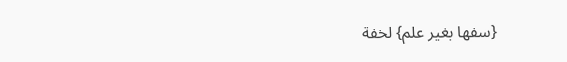{سفها بغير علم} لخفة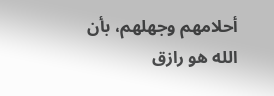أحلامهم وجهلهم، بأن الله هو رازق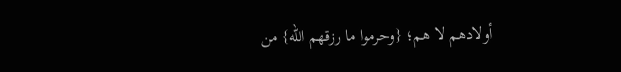أولادهم لا هم؛ {وحرموا ما رزقهم الله} من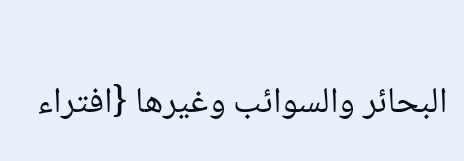البحائر والسوائب وغيرها {افتراء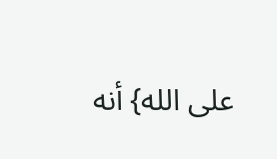على الله} أنه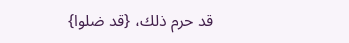قد حرم ذلك، {قد ضلوا}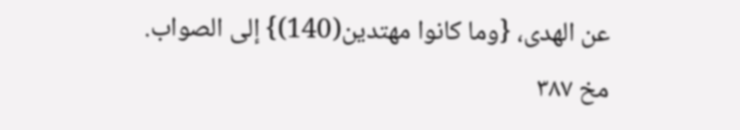عن الهدى، {وما كانوا مهتدين(140)} إلى الصواب.
مخ ۳۸۷